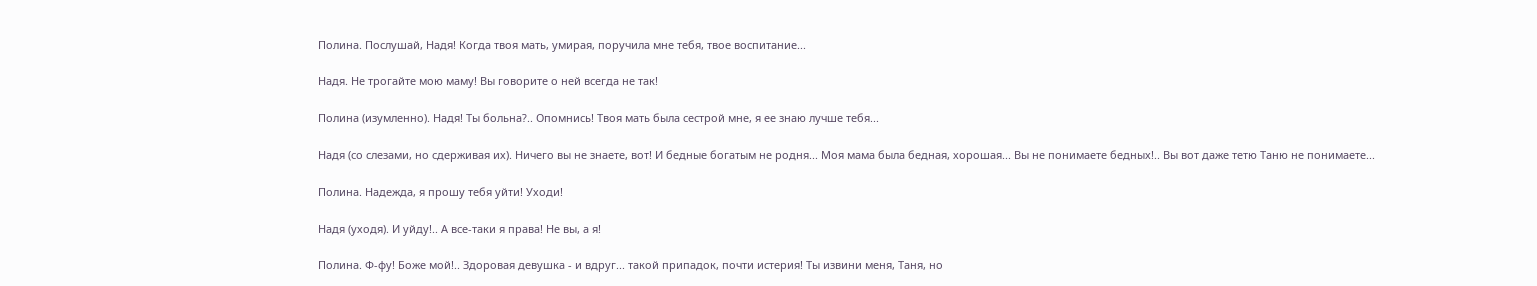Полина. Послушай, Надя! Когда твоя мать, умирая, поручила мне тебя, твое воспитание...

Надя. Не трогайте мою маму! Вы говорите о ней всегда не так!

Полина (изумленно). Надя! Ты больна?.. Опомнись! Твоя мать была сестрой мне, я ее знаю лучше тебя...

Надя (со слезами, но сдерживая их). Ничего вы не знаете, вот! И бедные богатым не родня... Моя мама была бедная, хорошая... Вы не понимаете бедных!.. Вы вот даже тетю Таню не понимаете...

Полина. Надежда, я прошу тебя уйти! Уходи!

Надя (уходя). И уйду!.. А все-таки я права! Не вы, а я!

Полина. Ф-фу! Боже мой!.. Здоровая девушка - и вдруг... такой припадок, почти истерия! Ты извини меня, Таня, но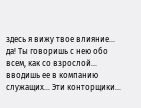здесь я вижу твое влияние... да! Ты говоришь с нею обо всем, как со взрослой... вводишь ее в компанию служащих... Эти конторщики...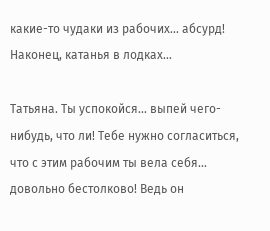какие-то чудаки из рабочих... абсурд! Наконец, катанья в лодках...

Татьяна. Ты успокойся... выпей чего-нибудь, что ли! Тебе нужно согласиться, что с этим рабочим ты вела себя... довольно бестолково! Ведь он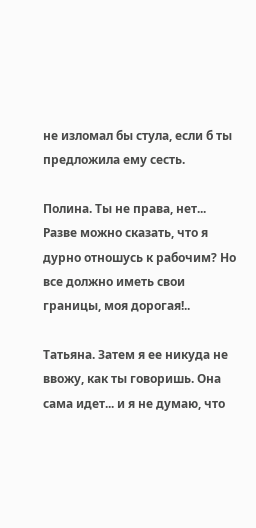не изломал бы стула, если б ты предложила ему сесть.

Полина. Ты не права, нет... Разве можно сказать, что я дурно отношусь к рабочим? Но все должно иметь свои границы, моя дорогая!..

Татьяна. Затем я ее никуда не ввожу, как ты говоришь. Она сама идет... и я не думаю, что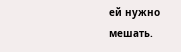ей нужно мешать.